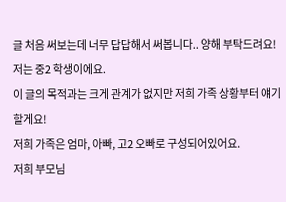글 처음 써보는데 너무 답답해서 써봅니다.. 양해 부탁드려요!
저는 중2 학생이에요.
이 글의 목적과는 크게 관계가 없지만 저희 가족 상황부터 얘기할게요!
저희 가족은 엄마, 아빠, 고2 오빠로 구성되어있어요.
저희 부모님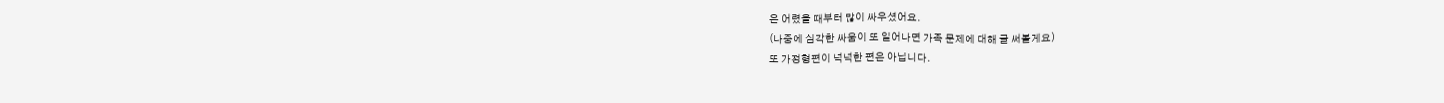은 어렸을 때부터 많이 싸우셨어요.
(나중에 심각한 싸움이 또 일어나면 가족 문제에 대해 글 써볼게요)
또 가정형편이 넉넉한 편은 아닙니다.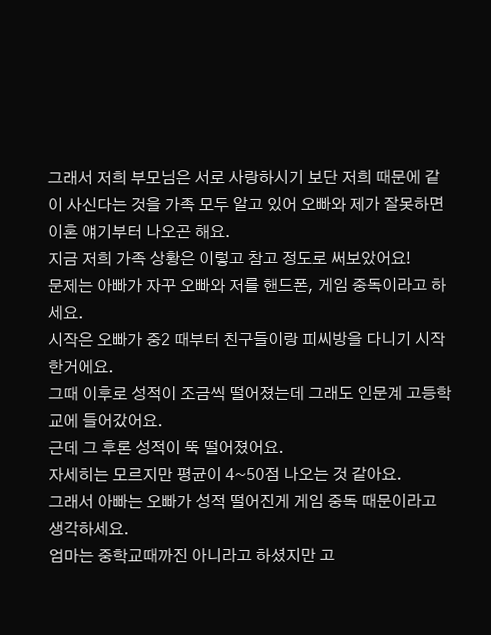그래서 저희 부모님은 서로 사랑하시기 보단 저희 때문에 같이 사신다는 것을 가족 모두 알고 있어 오빠와 제가 잘못하면 이혼 얘기부터 나오곤 해요.
지금 저희 가족 상황은 이렇고 참고 정도로 써보았어요!
문제는 아빠가 자꾸 오빠와 저를 핸드폰, 게임 중독이라고 하세요.
시작은 오빠가 중2 때부터 친구들이랑 피씨방을 다니기 시작한거에요.
그때 이후로 성적이 조금씩 떨어졌는데 그래도 인문계 고등학교에 들어갔어요.
근데 그 후론 성적이 뚝 떨어졌어요.
자세히는 모르지만 평균이 4~50점 나오는 것 같아요.
그래서 아빠는 오빠가 성적 떨어진게 게임 중독 때문이라고 생각하세요.
엄마는 중학교때까진 아니라고 하셨지만 고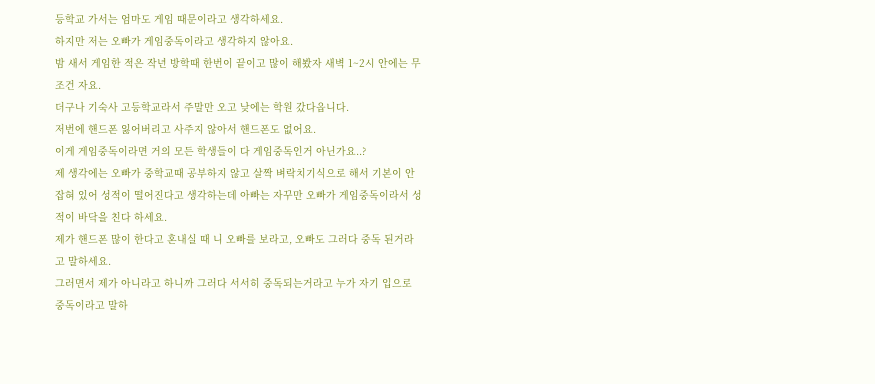등학교 가서는 엄마도 게임 때문이라고 생각하세요.
하지만 저는 오빠가 게임중독이라고 생각하지 않아요.
밤 새서 게임한 적은 작년 방학때 한번이 끝이고 많이 해봤자 새벽 1~2시 안에는 무조건 자요.
더구나 기숙사 고등학교라서 주말만 오고 낮에는 학원 갔다옵니다.
저번에 핸드폰 잃어버리고 사주지 않아서 핸드폰도 없어요.
이게 게임중독이라면 거의 모든 학생들이 다 게임중독인거 아닌가요..?
제 생각에는 오빠가 중학교때 공부하지 않고 살짝 벼락치기식으로 해서 기본이 안 잡혀 있어 성적이 떨어진다고 생각하는데 아빠는 자꾸만 오빠가 게임중독이라서 성적이 바닥을 친다 하세요.
제가 핸드폰 많이 한다고 혼내실 때 니 오빠를 보라고, 오빠도 그러다 중독 된거라고 말하세요.
그러면서 제가 아니라고 하니까 그러다 서서히 중독되는거라고 누가 자기 입으로 중독이라고 말하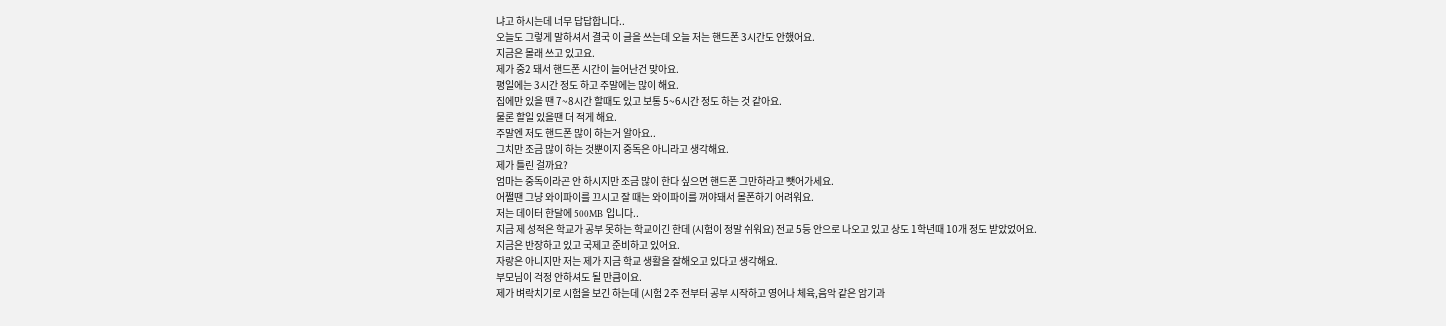냐고 하시는데 너무 답답합니다..
오늘도 그렇게 말하셔서 결국 이 글을 쓰는데 오늘 저는 핸드폰 3시간도 안했어요.
지금은 몰래 쓰고 있고요.
제가 중2 돼서 핸드폰 시간이 늘어난건 맞아요.
평일에는 3시간 정도 하고 주말에는 많이 해요.
집에만 있을 땐 7~8시간 할때도 있고 보통 5~6시간 정도 하는 것 같아요.
물론 할일 있을땐 더 적게 해요.
주말엔 저도 핸드폰 많이 하는거 알아요..
그치만 조금 많이 하는 것뿐이지 중독은 아니라고 생각해요.
제가 틀린 걸까요?
엄마는 중독이라곤 안 하시지만 조금 많이 한다 싶으면 핸드폰 그만하라고 뺏어가세요.
어쩔땐 그냥 와이파이를 끄시고 잘 때는 와이파이를 꺼야돼서 몰폰하기 어려워요.
저는 데이터 한달에 500MB 입니다..
지금 제 성적은 학교가 공부 못하는 학교이긴 한데 (시험이 정말 쉬워요) 전교 5등 안으로 나오고 있고 상도 1학년때 10개 정도 받았었어요.
지금은 반장하고 있고 국제고 준비하고 있어요.
자랑은 아니지만 저는 제가 지금 학교 생활을 잘해오고 있다고 생각해요.
부모님이 걱정 안하셔도 될 만큼이요.
제가 벼락치기로 시험을 보긴 하는데 (시험 2주 전부터 공부 시작하고 영어나 체육,음악 같은 암기과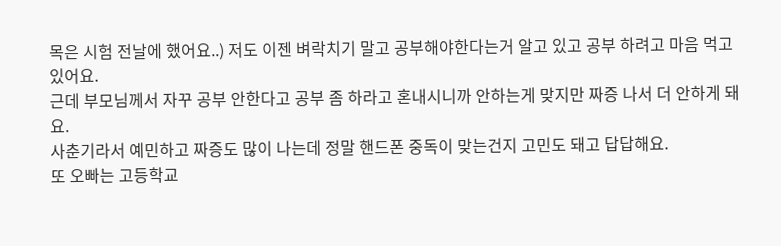목은 시험 전날에 했어요..) 저도 이젠 벼락치기 말고 공부해야한다는거 알고 있고 공부 하려고 마음 먹고 있어요.
근데 부모님께서 자꾸 공부 안한다고 공부 좀 하라고 혼내시니까 안하는게 맞지만 짜증 나서 더 안하게 돼요.
사춘기라서 예민하고 짜증도 많이 나는데 정말 핸드폰 중독이 맞는건지 고민도 돼고 답답해요.
또 오빠는 고등학교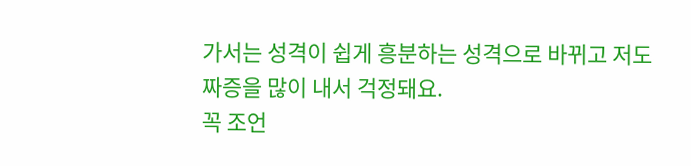가서는 성격이 쉽게 흥분하는 성격으로 바뀌고 저도 짜증을 많이 내서 걱정돼요.
꼭 조언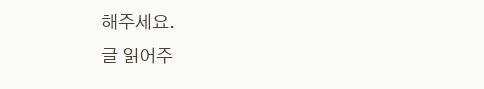해주세요.
글 읽어주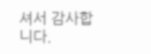셔서 감사합니다.